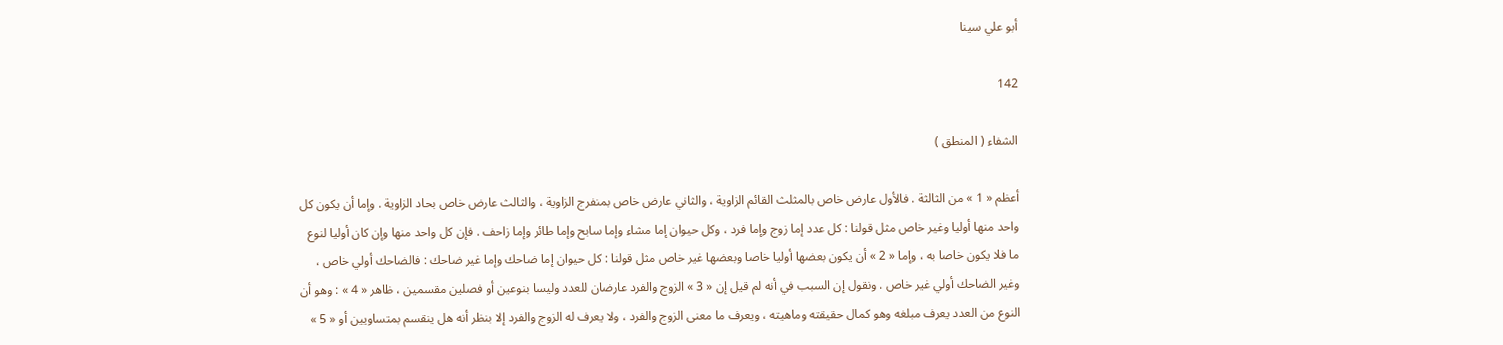أبو علي سينا

142

الشفاء ( المنطق )

أعظم « 1 » من الثالثة . فالأول عارض خاص بالمثلث القائم الزاوية ، والثاني عارض خاص بمنفرج الزاوية ، والثالث عارض خاص بحاد الزاوية . وإما أن يكون كل واحد منها أوليا وغير خاص مثل قولنا : كل عدد إما زوج وإما فرد ، وكل حيوان إما مشاء وإما سابح وإما طائر وإما زاحف . فإن كل واحد منها وإن كان أوليا لنوع ما فلا يكون خاصا به ، وإما « 2 » أن يكون بعضها أوليا خاصا وبعضها غير خاص مثل قولنا : كل حيوان إما ضاحك وإما غير ضاحك : فالضاحك أولي خاص ، وغير الضاحك أولي غير خاص . ونقول إن السبب في أنه لم قيل إن « 3 » الزوج والفرد عارضان للعدد وليسا بنوعين أو فصلين مقسمين ، ظاهر « 4 » : وهو أن النوع من العدد يعرف مبلغه وهو كمال حقيقته وماهيته ، ويعرف ما معنى الزوج والفرد ، ولا يعرف له الزوج والفرد إلا بنظر أنه هل ينقسم بمتساويين أو « 5 »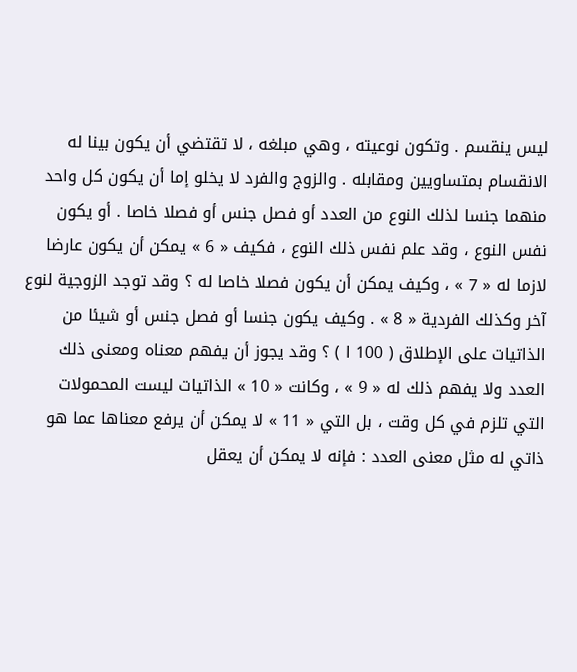ليس ينقسم . وتكون نوعيته ، وهي مبلغه ، لا تقتضي أن يكون بينا له الانقسام بمتساويين ومقابله . والزوج والفرد لا يخلو إما أن يكون كل واحد منهما جنسا لذلك النوع من العدد أو فصل جنس أو فصلا خاصا . أو يكون نفس النوع ، وقد علم نفس ذلك النوع ، فكيف « 6 » يمكن أن يكون عارضا لازما له « 7 » ، وكيف يمكن أن يكون فصلا خاصا له ؟ وقد توجد الزوجية لنوع آخر وكذلك الفردية « 8 » . وكيف يكون جنسا أو فصل جنس أو شيئا من الذاتيات على الإطلاق ( 100 ا ) ؟ وقد يجوز أن يفهم معناه ومعنى ذلك العدد ولا يفهم ذلك له « 9 » ، وكانت « 10 » الذاتيات ليست المحمولات التي تلزم في كل وقت ، بل التي « 11 » لا يمكن أن يرفع معناها عما هو ذاتي له مثل معنى العدد : فإنه لا يمكن أن يعقل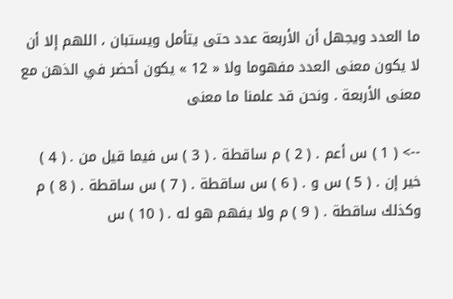ما العدد ويجهل أن الأربعة عدد حتى يتأمل ويستبان ، اللهم إلا أن لا يكون معنى العدد مفهوما ولا « 12 » يكون أحضر في الذهن مع معنى الأربعة . ونحن قد علمنا ما معنى

--> ( 1 ) س أعم . ( 2 ) م ساقطة . ( 3 ) س فيما قيل من . ( 4 ) خير إن . ( 5 ) س و . ( 6 ) س ساقطة . ( 7 ) س ساقطة . ( 8 ) م وكذلك ساقطة . ( 9 ) م ولا يفهم هو له . ( 10 ) س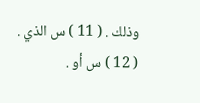وذلك . ( 11 ) س الذي . ( 12 ) س أو .